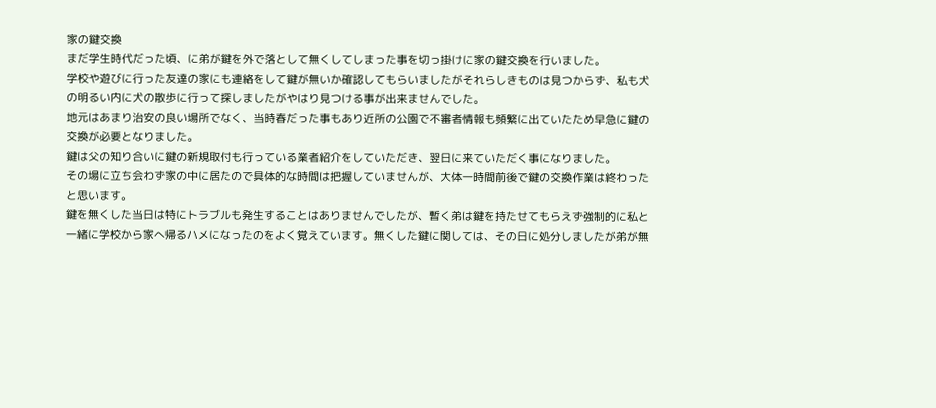家の鍵交換
まだ学生時代だった頃、に弟が鍵を外で落として無くしてしまった事を切っ掛けに家の鍵交換を行いました。
学校や遊びに行った友達の家にも連絡をして鍵が無いか確認してもらいましたがそれらしきものは見つからず、私も犬の明るい内に犬の散歩に行って探しましたがやはり見つける事が出来ませんでした。
地元はあまり治安の良い場所でなく、当時春だった事もあり近所の公園で不審者情報も頻繁に出ていたため早急に鍵の交換が必要となりました。
鍵は父の知り合いに鍵の新規取付も行っている業者紹介をしていただき、翌日に来ていただく事になりました。
その場に立ち会わず家の中に居たので具体的な時間は把握していませんが、大体一時間前後で鍵の交換作業は終わったと思います。
鍵を無くした当日は特にトラブルも発生することはありませんでしたが、暫く弟は鍵を持たせてもらえず強制的に私と一緒に学校から家へ帰るハメになったのをよく覚えています。無くした鍵に関しては、その日に処分しましたが弟が無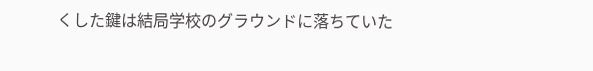くした鍵は結局学校のグラウンドに落ちていた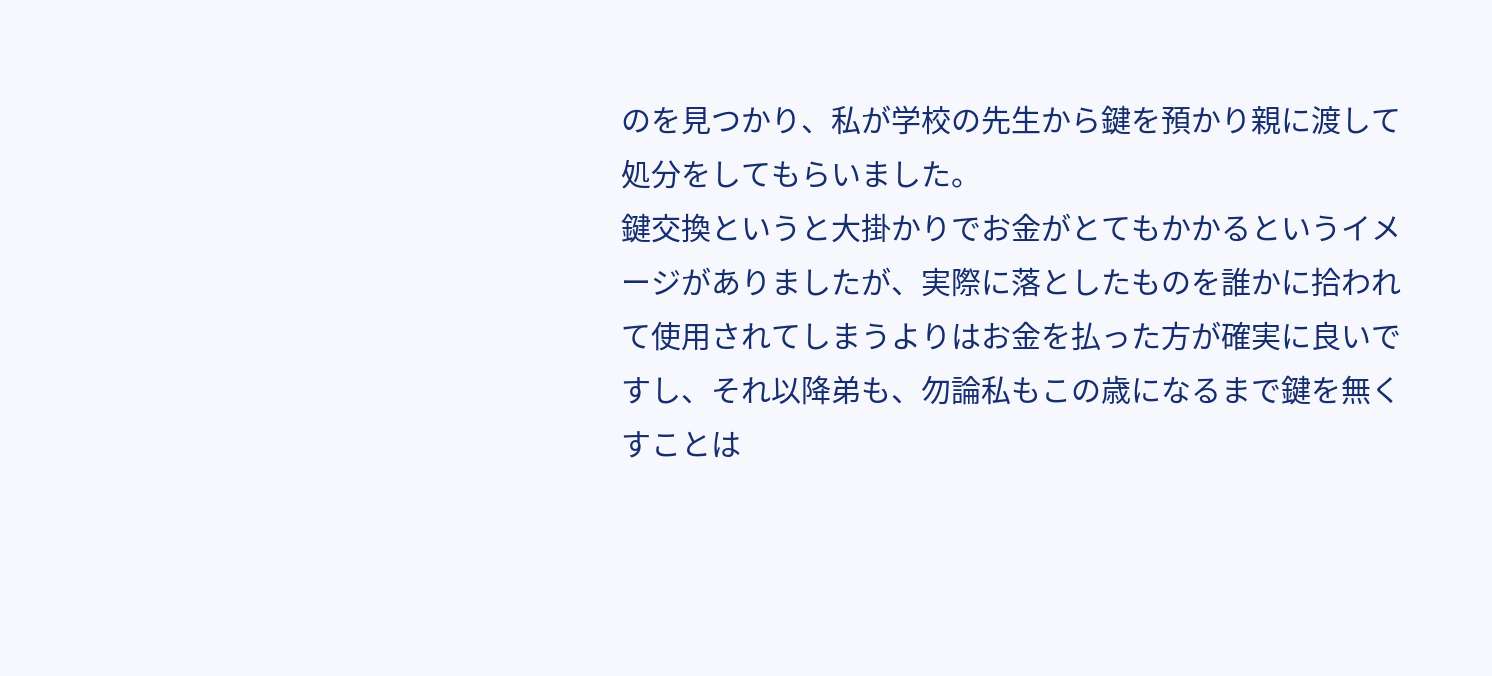のを見つかり、私が学校の先生から鍵を預かり親に渡して処分をしてもらいました。
鍵交換というと大掛かりでお金がとてもかかるというイメージがありましたが、実際に落としたものを誰かに拾われて使用されてしまうよりはお金を払った方が確実に良いですし、それ以降弟も、勿論私もこの歳になるまで鍵を無くすことは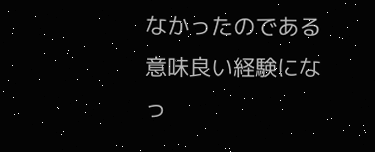なかったのである意味良い経験になっ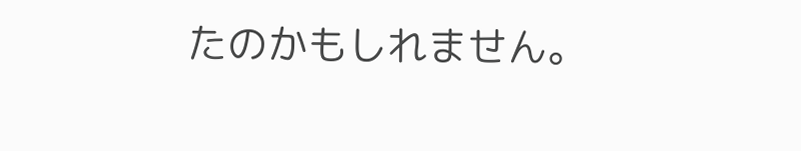たのかもしれません。